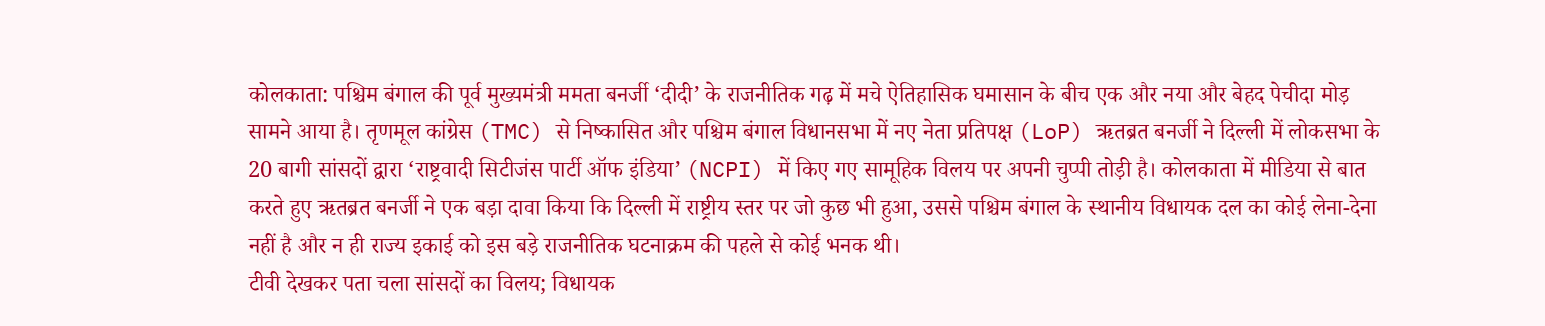कोलकाता: पश्चिम बंगाल की पूर्व मुख्यमंत्री ममता बनर्जी ‘दीदी’ के राजनीतिक गढ़ में मचे ऐतिहासिक घमासान के बीच एक और नया और बेहद पेचीदा मोड़ सामने आया है। तृणमूल कांग्रेस (TMC) से निष्कासित और पश्चिम बंगाल विधानसभा में नए नेता प्रतिपक्ष (LoP) ऋतब्रत बनर्जी ने दिल्ली में लोकसभा के 20 बागी सांसदों द्वारा ‘राष्ट्रवादी सिटीजंस पार्टी ऑफ इंडिया’ (NCPI) में किए गए सामूहिक विलय पर अपनी चुप्पी तोड़ी है। कोलकाता में मीडिया से बात करते हुए ऋतब्रत बनर्जी ने एक बड़ा दावा किया कि दिल्ली में राष्ट्रीय स्तर पर जो कुछ भी हुआ, उससे पश्चिम बंगाल के स्थानीय विधायक दल का कोई लेना-देना नहीं है और न ही राज्य इकाई को इस बड़े राजनीतिक घटनाक्रम की पहले से कोई भनक थी।
टीवी देखकर पता चला सांसदों का विलय; विधायक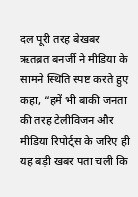दल पूरी तरह बेखबर
ऋतब्रत बनर्जी ने मीडिया के सामने स्थिति स्पष्ट करते हुए कहा, “हमें भी बाकी जनता की तरह टेलीविजन और मीडिया रिपोर्ट्स के जरिए ही यह बड़ी खबर पता चली कि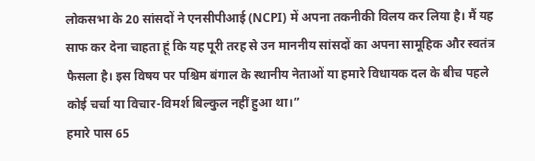लोकसभा के 20 सांसदों ने एनसीपीआई (NCPI) में अपना तकनीकी विलय कर लिया है। मैं यह साफ कर देना चाहता हूं कि यह पूरी तरह से उन माननीय सांसदों का अपना सामूहिक और स्वतंत्र फैसला है। इस विषय पर पश्चिम बंगाल के स्थानीय नेताओं या हमारे विधायक दल के बीच पहले कोई चर्चा या विचार-विमर्श बिल्कुल नहीं हुआ था।”
हमारे पास 65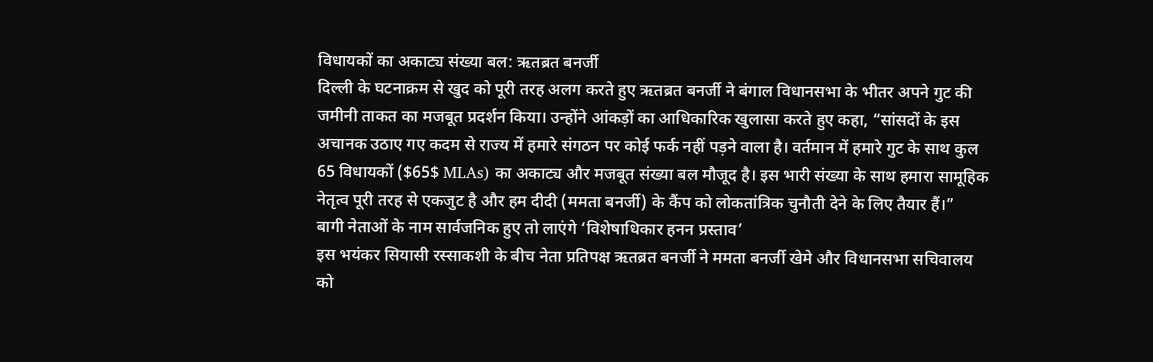विधायकों का अकाट्य संख्या बल: ऋतब्रत बनर्जी
दिल्ली के घटनाक्रम से खुद को पूरी तरह अलग करते हुए ऋतब्रत बनर्जी ने बंगाल विधानसभा के भीतर अपने गुट की जमीनी ताकत का मजबूत प्रदर्शन किया। उन्होंने आंकड़ों का आधिकारिक खुलासा करते हुए कहा, “सांसदों के इस अचानक उठाए गए कदम से राज्य में हमारे संगठन पर कोई फर्क नहीं पड़ने वाला है। वर्तमान में हमारे गुट के साथ कुल 65 विधायकों ($65$ MLAs) का अकाट्य और मजबूत संख्या बल मौजूद है। इस भारी संख्या के साथ हमारा सामूहिक नेतृत्व पूरी तरह से एकजुट है और हम दीदी (ममता बनर्जी) के कैंप को लोकतांत्रिक चुनौती देने के लिए तैयार हैं।”
बागी नेताओं के नाम सार्वजनिक हुए तो लाएंगे ‘विशेषाधिकार हनन प्रस्ताव’
इस भयंकर सियासी रस्साकशी के बीच नेता प्रतिपक्ष ऋतब्रत बनर्जी ने ममता बनर्जी खेमे और विधानसभा सचिवालय को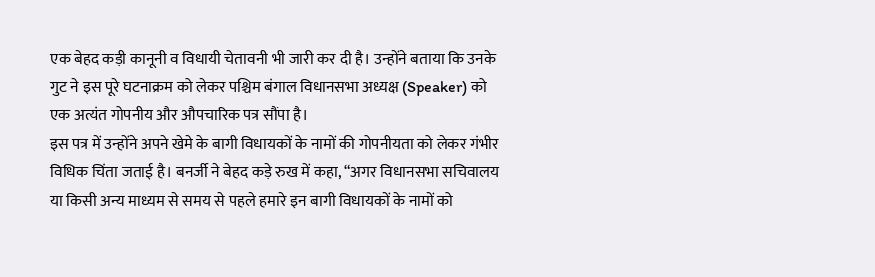एक बेहद कड़ी कानूनी व विधायी चेतावनी भी जारी कर दी है। उन्होंने बताया कि उनके गुट ने इस पूरे घटनाक्रम को लेकर पश्चिम बंगाल विधानसभा अध्यक्ष (Speaker) को एक अत्यंत गोपनीय और औपचारिक पत्र सौंपा है।
इस पत्र में उन्होंने अपने खेमे के बागी विधायकों के नामों की गोपनीयता को लेकर गंभीर विधिक चिंता जताई है। बनर्जी ने बेहद कड़े रुख में कहा, “अगर विधानसभा सचिवालय या किसी अन्य माध्यम से समय से पहले हमारे इन बागी विधायकों के नामों को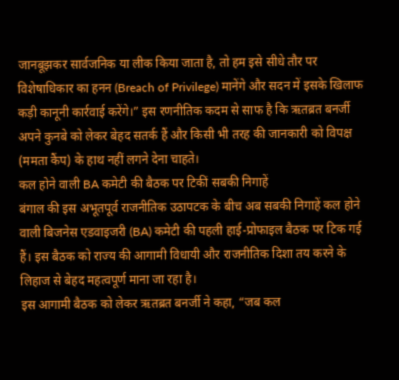जानबूझकर सार्वजनिक या लीक किया जाता है, तो हम इसे सीधे तौर पर विशेषाधिकार का हनन (Breach of Privilege) मानेंगे और सदन में इसके खिलाफ कड़ी कानूनी कार्रवाई करेंगे।” इस रणनीतिक कदम से साफ है कि ऋतब्रत बनर्जी अपने कुनबे को लेकर बेहद सतर्क हैं और किसी भी तरह की जानकारी को विपक्ष (ममता कैंप) के हाथ नहीं लगने देना चाहते।
कल होने वाली BA कमेटी की बैठक पर टिकीं सबकी निगाहें
बंगाल की इस अभूतपूर्व राजनीतिक उठापटक के बीच अब सबकी निगाहें कल होने वाली बिजनेस एडवाइजरी (BA) कमेटी की पहली हाई-प्रोफाइल बैठक पर टिक गई हैं। इस बैठक को राज्य की आगामी विधायी और राजनीतिक दिशा तय करने के लिहाज से बेहद महत्वपूर्ण माना जा रहा है।
इस आगामी बैठक को लेकर ऋतब्रत बनर्जी ने कहा, “जब कल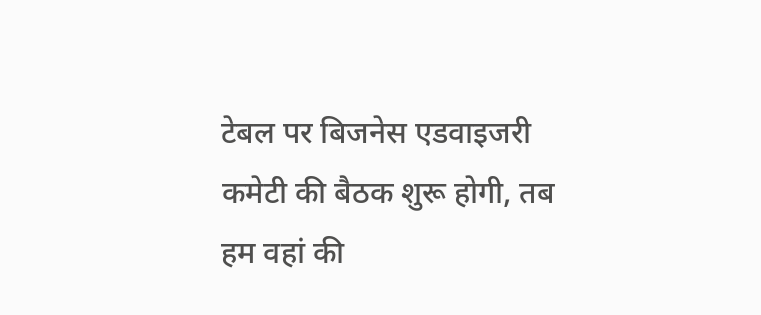टेबल पर बिजनेस एडवाइजरी कमेटी की बैठक शुरू होगी, तब हम वहां की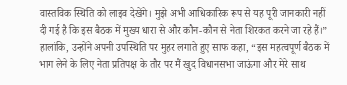वास्तविक स्थिति को लाइव देखेंगे। मुझे अभी आधिकारिक रूप से यह पूरी जानकारी नहीं दी गई है कि इस बैठक में मुख्य धारा से और कौन-कौन से नेता शिरकत करने जा रहे हैं।” हालांकि, उन्होंने अपनी उपस्थिति पर मुहर लगाते हुए साफ कहा, “इस महत्वपूर्ण बैठक में भाग लेने के लिए नेता प्रतिपक्ष के तौर पर मैं खुद विधानसभा जाऊंगा और मेरे साथ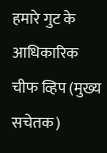हमारे गुट के आधिकारिक चीफ व्हिप (मुख्य सचेतक)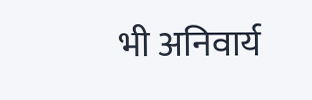भी अनिवार्य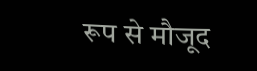रूप से मौजूद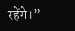रहेंगे।”